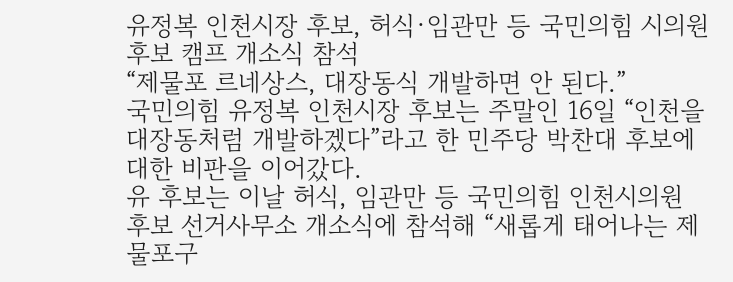유정복 인천시장 후보, 허식·임관만 등 국민의힘 시의원 후보 캠프 개소식 참석
“제물포 르네상스, 대장동식 개발하면 안 된다.”
국민의힘 유정복 인천시장 후보는 주말인 16일 “인천을 대장동처럼 개발하겠다”라고 한 민주당 박찬대 후보에 대한 비판을 이어갔다.
유 후보는 이날 허식, 임관만 등 국민의힘 인천시의원 후보 선거사무소 개소식에 참석해 “새롭게 태어나는 제물포구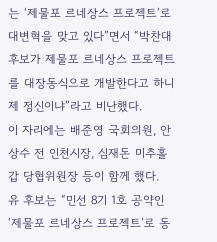는 ‘제물포 르네상스 프로젝트’로 대변혁을 맞고 있다”면서 “박찬대 후보가 제물포 르네상스 프로젝트를 대장동식으로 개발한다고 하니 제 정신이냐”라고 비난했다.
이 자리에는 배준영 국회의원, 안상수 전 인천시장, 심재돈 미추홀갑 당협위원장 등이 함께 했다.
유 후보는 “민선 8기 1호 공약인 ‘제물포 르네상스 프로젝트’로 동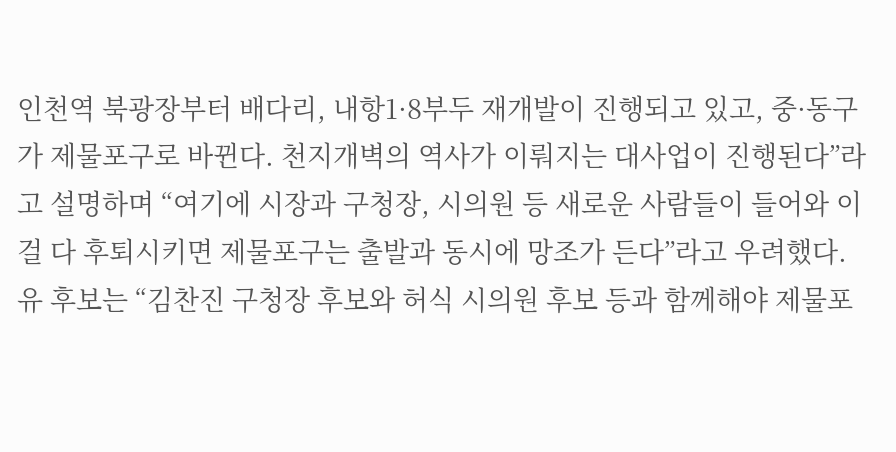인천역 북광장부터 배다리, 내항1·8부두 재개발이 진행되고 있고, 중·동구가 제물포구로 바뀐다. 천지개벽의 역사가 이뤄지는 대사업이 진행된다”라고 설명하며 “여기에 시장과 구청장, 시의원 등 새로운 사람들이 들어와 이걸 다 후퇴시키면 제물포구는 출발과 동시에 망조가 든다”라고 우려했다.
유 후보는 “김찬진 구청장 후보와 허식 시의원 후보 등과 함께해야 제물포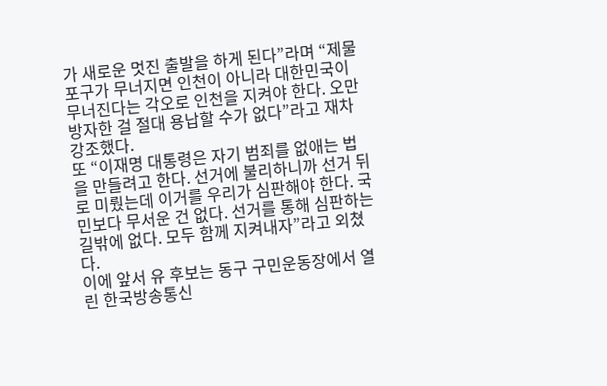가 새로운 멋진 출발을 하게 된다”라며 “제물포구가 무너지면 인천이 아니라 대한민국이 무너진다는 각오로 인천을 지켜야 한다. 오만방자한 걸 절대 용납할 수가 없다”라고 재차 강조했다.
또 “이재명 대통령은 자기 범죄를 없애는 법을 만들려고 한다. 선거에 불리하니까 선거 뒤로 미뤘는데 이거를 우리가 심판해야 한다. 국민보다 무서운 건 없다. 선거를 통해 심판하는 길밖에 없다. 모두 함께 지켜내자”라고 외쳤다.
이에 앞서 유 후보는 동구 구민운동장에서 열린 한국방송통신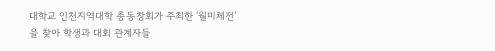대학교 인천지역대학 총동창회가 주최한 ‘월미체전’을 찾아 학생과 대회 관계자들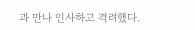과 만나 인사하고 격려했다.